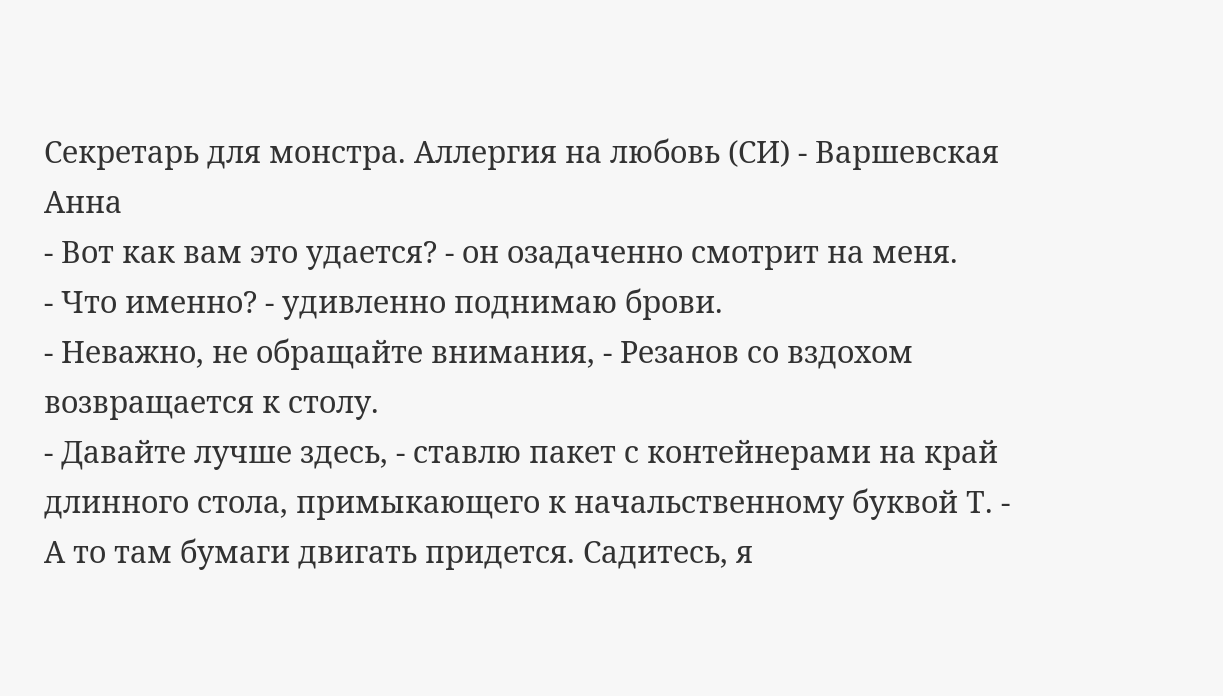Секретарь для монстра. Аллергия на любовь (СИ) - Варшевская Анна
- Вот как вам это удается? - он озадаченно смотрит на меня.
- Что именно? - удивленно поднимаю брови.
- Неважно, не обращайте внимания, - Резанов со вздохом возвращается к столу.
- Давайте лучше здесь, - ставлю пакет с контейнерами на край длинного стола, примыкающего к начальственному буквой Т. - А то там бумаги двигать придется. Садитесь, я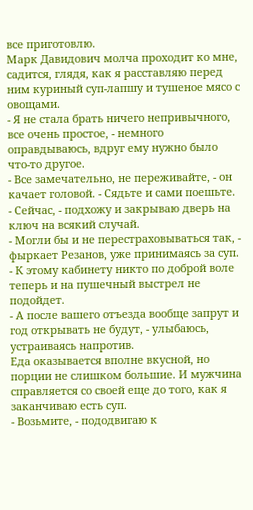все приготовлю.
Марк Давидович молча проходит ко мне, садится, глядя, как я расставляю перед ним куриный суп-лапшу и тушеное мясо с овощами.
- Я не стала брать ничего непривычного, все очень простое, - немного оправдываюсь, вдруг ему нужно было что-то другое.
- Все замечательно, не переживайте, - он качает головой. - Сядьте и сами поешьте.
- Сейчас, - подхожу и закрываю дверь на ключ на всякий случай.
- Могли бы и не перестраховываться так, - фыркает Резанов, уже принимаясь за суп. - К этому кабинету никто по доброй воле теперь и на пушечный выстрел не подойдет.
- А после вашего отъезда вообще запрут и год открывать не будут, - улыбаюсь, устраиваясь напротив.
Еда оказывается вполне вкусной, но порции не слишком большие. И мужчина справляется со своей еще до того, как я заканчиваю есть суп.
- Возьмите, - пододвигаю к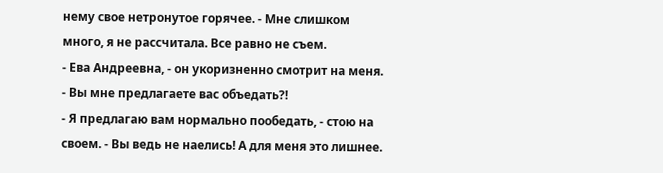нему свое нетронутое горячее. - Мне слишком много, я не рассчитала. Все равно не съем.
- Ева Андреевна, - он укоризненно смотрит на меня. - Вы мне предлагаете вас объедать?!
- Я предлагаю вам нормально пообедать, - стою на своем. - Вы ведь не наелись! А для меня это лишнее.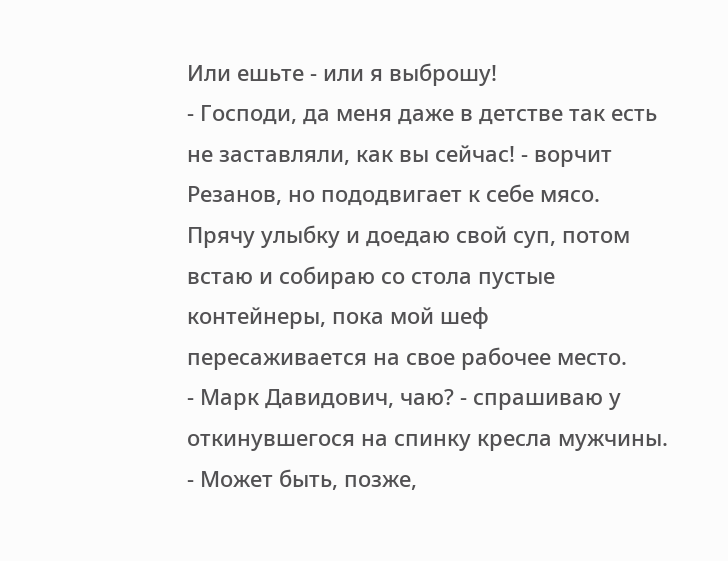Или ешьте - или я выброшу!
- Господи, да меня даже в детстве так есть не заставляли, как вы сейчас! - ворчит Резанов, но пододвигает к себе мясо.
Прячу улыбку и доедаю свой суп, потом встаю и собираю со стола пустые контейнеры, пока мой шеф пересаживается на свое рабочее место.
- Марк Давидович, чаю? - спрашиваю у откинувшегося на спинку кресла мужчины.
- Может быть, позже,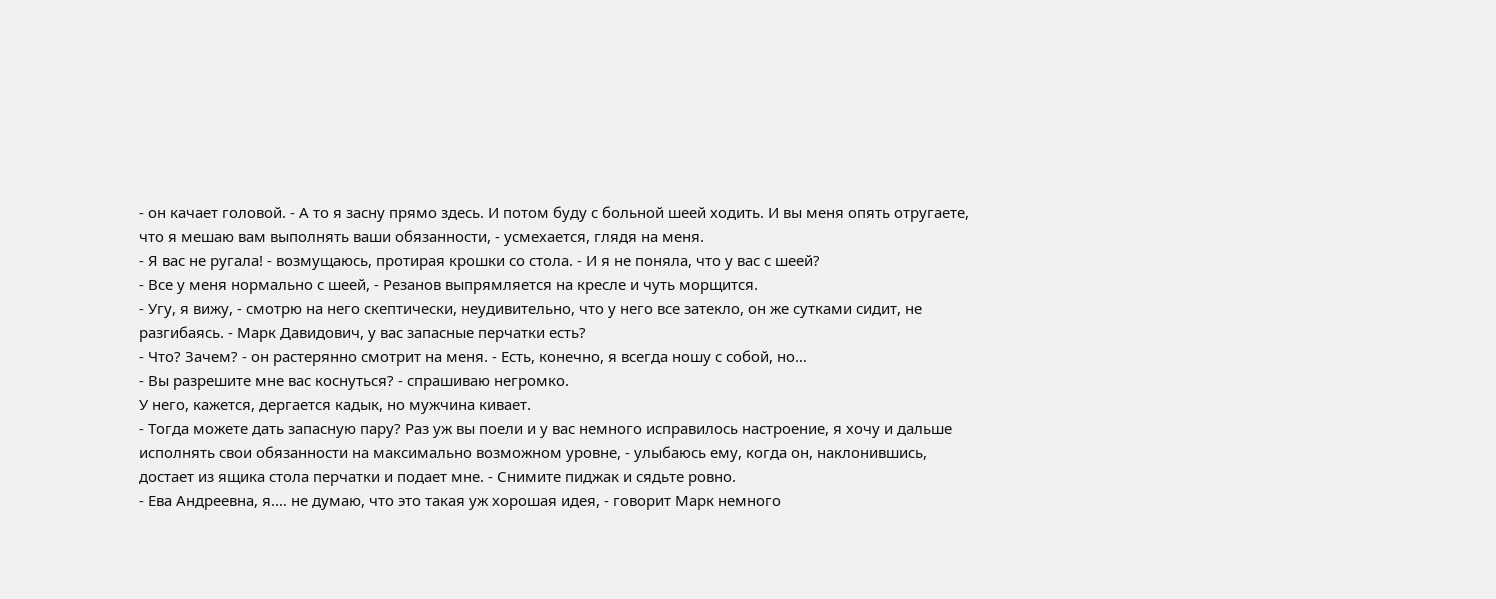- он качает головой. - А то я засну прямо здесь. И потом буду с больной шеей ходить. И вы меня опять отругаете, что я мешаю вам выполнять ваши обязанности, - усмехается, глядя на меня.
- Я вас не ругала! - возмущаюсь, протирая крошки со стола. - И я не поняла, что у вас с шеей?
- Все у меня нормально с шеей, - Резанов выпрямляется на кресле и чуть морщится.
- Угу, я вижу, - смотрю на него скептически, неудивительно, что у него все затекло, он же сутками сидит, не разгибаясь. - Марк Давидович, у вас запасные перчатки есть?
- Что? Зачем? - он растерянно смотрит на меня. - Есть, конечно, я всегда ношу с собой, но…
- Вы разрешите мне вас коснуться? - спрашиваю негромко.
У него, кажется, дергается кадык, но мужчина кивает.
- Тогда можете дать запасную пару? Раз уж вы поели и у вас немного исправилось настроение, я хочу и дальше исполнять свои обязанности на максимально возможном уровне, - улыбаюсь ему, когда он, наклонившись, достает из ящика стола перчатки и подает мне. - Снимите пиджак и сядьте ровно.
- Ева Андреевна, я.… не думаю, что это такая уж хорошая идея, - говорит Марк немного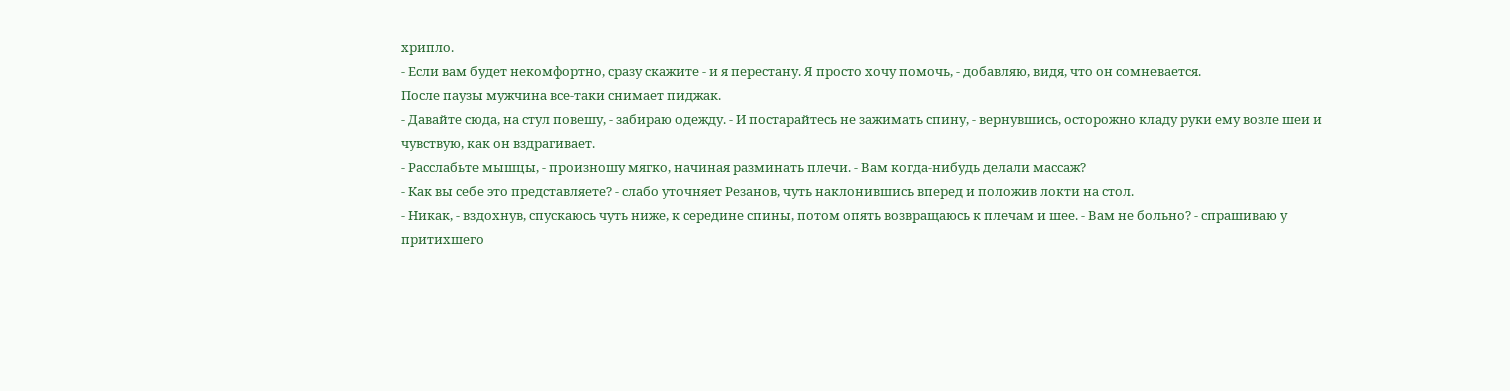хрипло.
- Если вам будет некомфортно, сразу скажите - и я перестану. Я просто хочу помочь, - добавляю, видя, что он сомневается.
После паузы мужчина все-таки снимает пиджак.
- Давайте сюда, на стул повешу, - забираю одежду. - И постарайтесь не зажимать спину, - вернувшись, осторожно кладу руки ему возле шеи и чувствую, как он вздрагивает.
- Расслабьте мышцы, - произношу мягко, начиная разминать плечи. - Вам когда-нибудь делали массаж?
- Как вы себе это представляете? - слабо уточняет Резанов, чуть наклонившись вперед и положив локти на стол.
- Никак, - вздохнув, спускаюсь чуть ниже, к середине спины, потом опять возвращаюсь к плечам и шее. - Вам не больно? - спрашиваю у притихшего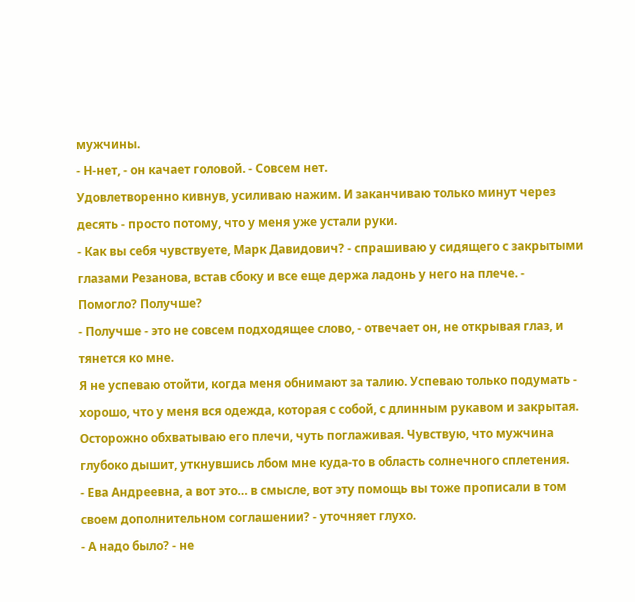мужчины.
- Н-нет, - он качает головой. - Совсем нет.
Удовлетворенно кивнув, усиливаю нажим. И заканчиваю только минут через десять - просто потому, что у меня уже устали руки.
- Как вы себя чувствуете, Марк Давидович? - спрашиваю у сидящего с закрытыми глазами Резанова, встав сбоку и все еще держа ладонь у него на плече. - Помогло? Получше?
- Получше - это не совсем подходящее слово, - отвечает он, не открывая глаз, и тянется ко мне.
Я не успеваю отойти, когда меня обнимают за талию. Успеваю только подумать - хорошо, что у меня вся одежда, которая с собой, с длинным рукавом и закрытая.
Осторожно обхватываю его плечи, чуть поглаживая. Чувствую, что мужчина глубоко дышит, уткнувшись лбом мне куда-то в область солнечного сплетения.
- Ева Андреевна, а вот это… в смысле, вот эту помощь вы тоже прописали в том своем дополнительном соглашении? - уточняет глухо.
- А надо было? - не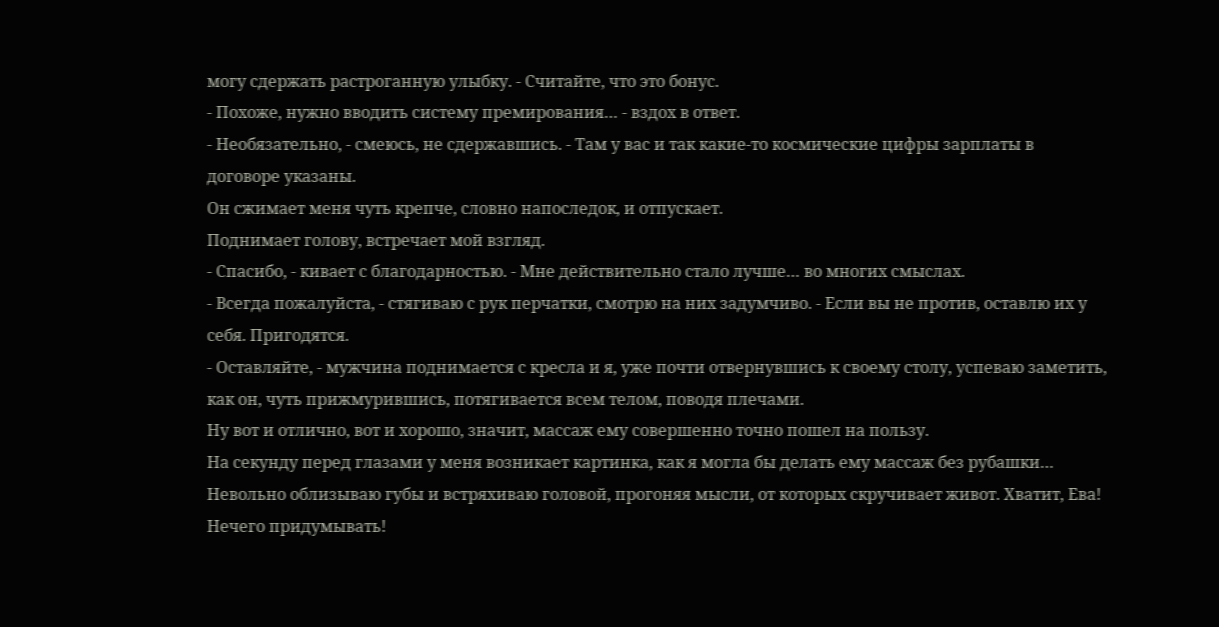могу сдержать растроганную улыбку. - Считайте, что это бонус.
- Похоже, нужно вводить систему премирования… - вздох в ответ.
- Необязательно, - смеюсь, не сдержавшись. - Там у вас и так какие-то космические цифры зарплаты в договоре указаны.
Он сжимает меня чуть крепче, словно напоследок, и отпускает.
Поднимает голову, встречает мой взгляд.
- Спасибо, - кивает с благодарностью. - Мне действительно стало лучше… во многих смыслах.
- Всегда пожалуйста, - стягиваю с рук перчатки, смотрю на них задумчиво. - Если вы не против, оставлю их у себя. Пригодятся.
- Оставляйте, - мужчина поднимается с кресла и я, уже почти отвернувшись к своему столу, успеваю заметить, как он, чуть прижмурившись, потягивается всем телом, поводя плечами.
Ну вот и отлично, вот и хорошо, значит, массаж ему совершенно точно пошел на пользу.
На секунду перед глазами у меня возникает картинка, как я могла бы делать ему массаж без рубашки… Невольно облизываю губы и встряхиваю головой, прогоняя мысли, от которых скручивает живот. Хватит, Ева! Нечего придумывать!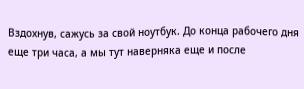Вздохнув, сажусь за свой ноутбук. До конца рабочего дня еще три часа, а мы тут наверняка еще и после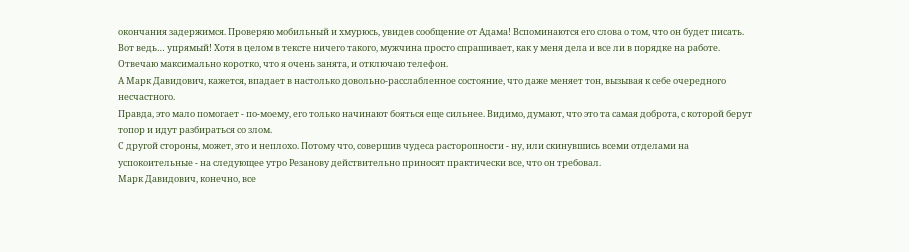окончания задержимся. Проверяю мобильный и хмурюсь, увидев сообщение от Адама! Вспоминаются его слова о том, что он будет писать. Вот ведь… упрямый! Хотя в целом в тексте ничего такого, мужчина просто спрашивает, как у меня дела и все ли в порядке на работе. Отвечаю максимально коротко, что я очень занята, и отключаю телефон.
А Марк Давидович, кажется, впадает в настолько довольно-расслабленное состояние, что даже меняет тон, вызывая к себе очередного несчастного.
Правда, это мало помогает - по-моему, его только начинают бояться еще сильнее. Видимо, думают, что это та самая доброта, с которой берут топор и идут разбираться со злом.
С другой стороны, может, это и неплохо. Потому что, совершив чудеса расторопности - ну, или скинувшись всеми отделами на успокоительные - на следующее утро Резанову действительно приносят практически все, что он требовал.
Марк Давидович, конечно, все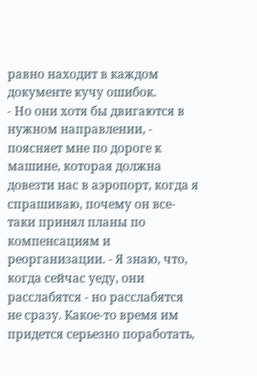равно находит в каждом документе кучу ошибок.
- Но они хотя бы двигаются в нужном направлении, - поясняет мне по дороге к машине, которая должна довезти нас в аэропорт, когда я спрашиваю, почему он все-таки принял планы по компенсациям и реорганизации. - Я знаю, что, когда сейчас уеду, они расслабятся - но расслабятся не сразу. Какое-то время им придется серьезно поработать,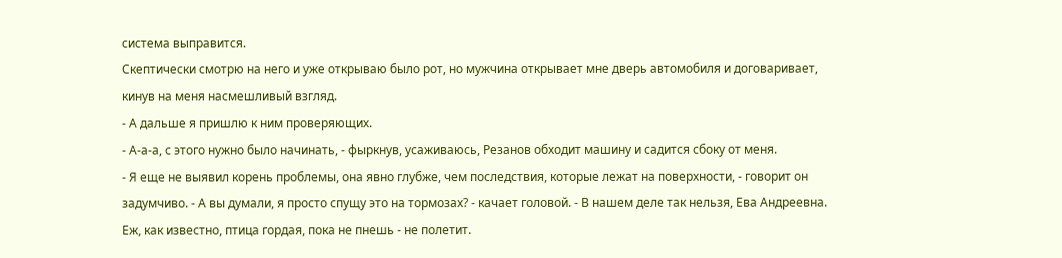система выправится.
Скептически смотрю на него и уже открываю было рот, но мужчина открывает мне дверь автомобиля и договаривает, кинув на меня насмешливый взгляд.
- А дальше я пришлю к ним проверяющих.
- А-а-а, с этого нужно было начинать, - фыркнув, усаживаюсь, Резанов обходит машину и садится сбоку от меня.
- Я еще не выявил корень проблемы, она явно глубже, чем последствия, которые лежат на поверхности, - говорит он задумчиво. - А вы думали, я просто спущу это на тормозах? - качает головой. - В нашем деле так нельзя, Ева Андреевна. Еж, как известно, птица гордая, пока не пнешь - не полетит.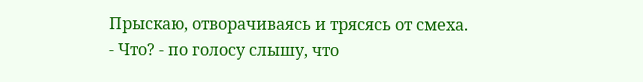Прыскаю, отворачиваясь и трясясь от смеха.
- Что? - по голосу слышу, что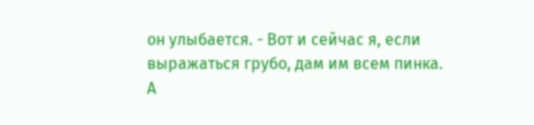он улыбается. - Вот и сейчас я, если выражаться грубо, дам им всем пинка. А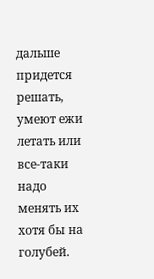дальше придется решать, умеют ежи летать или все-таки надо менять их хотя бы на голубей.